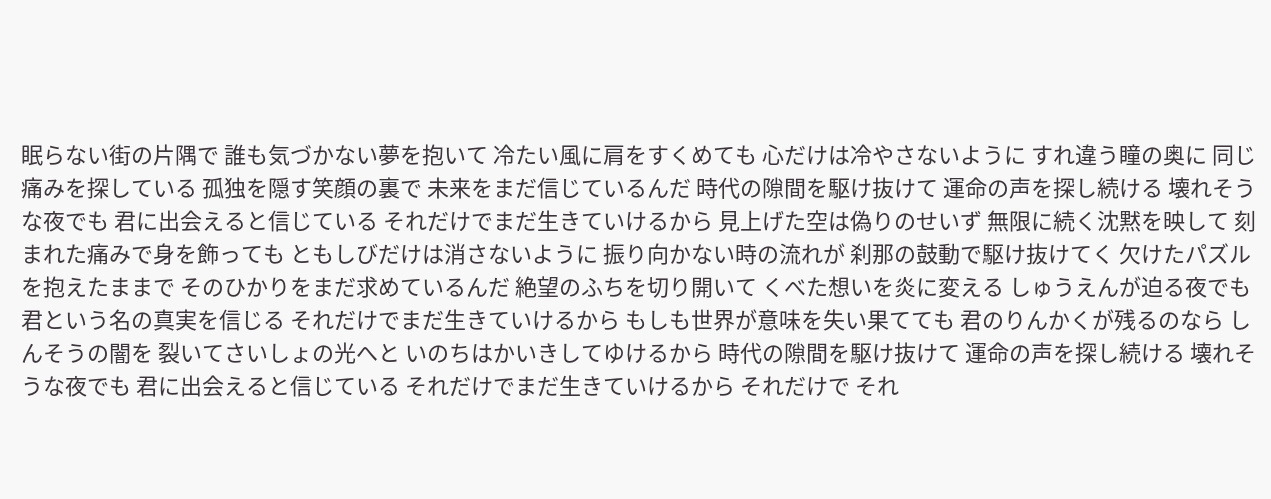眠らない街の片隅で 誰も気づかない夢を抱いて 冷たい風に肩をすくめても 心だけは冷やさないように すれ違う瞳の奥に 同じ痛みを探している 孤独を隠す笑顔の裏で 未来をまだ信じているんだ 時代の隙間を駆け抜けて 運命の声を探し続ける 壊れそうな夜でも 君に出会えると信じている それだけでまだ生きていけるから 見上げた空は偽りのせいず 無限に続く沈黙を映して 刻まれた痛みで身を飾っても ともしびだけは消さないように 振り向かない時の流れが 刹那の鼓動で駆け抜けてく 欠けたパズルを抱えたままで そのひかりをまだ求めているんだ 絶望のふちを切り開いて くべた想いを炎に変える しゅうえんが迫る夜でも 君という名の真実を信じる それだけでまだ生きていけるから もしも世界が意味を失い果てても 君のりんかくが残るのなら しんそうの闇を 裂いてさいしょの光へと いのちはかいきしてゆけるから 時代の隙間を駆け抜けて 運命の声を探し続ける 壊れそうな夜でも 君に出会えると信じている それだけでまだ生きていけるから それだけで それ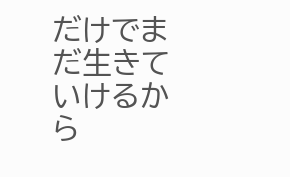だけでまだ生きていけるから